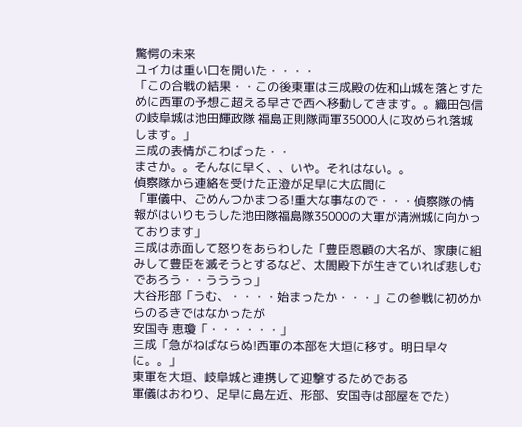驚愕の未来
ユイカは重い口を開いた・・・・
「この合戦の結果・・この後東軍は三成殿の佐和山城を落とすために西軍の予想こ超える早さで西へ移動してきます。。織田包信の岐阜城は池田輝政隊 福島正則隊両軍35000人に攻められ落城します。」
三成の表情がこわばった・・
まさか。。そんなに早く、、いや。それはない。。
偵察隊から連絡を受けた正澄が足早に大広間に
「軍儀中、ごめんつかまつる!重大な事なので・・・偵察隊の情報がはいりもうした池田隊福島隊35000の大軍が清洲城に向かっております」
三成は赤面して怒りをあらわした「豊臣恩顧の大名が、家康に組みして豊臣を滅そうとするなど、太閤殿下が生きていれば悲しむであろう・・うううっ」
大谷形部「うむ、・・・・始まったか・・・」この参戦に初めからのるきではなかったが
安国寺 恵瓊「・・・・・・」
三成「急がねばならぬ!西軍の本部を大垣に移す。明日早々に。。」
東軍を大垣、岐阜城と連携して迎撃するためである
軍儀はおわり、足早に島左近、形部、安国寺は部屋をでた)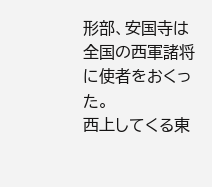形部、安国寺は全国の西軍諸将に使者をおくった。
西上してくる東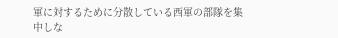軍に対するために分散している西軍の部隊を集中しな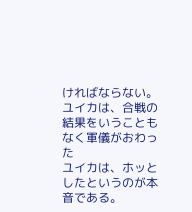ければならない。
ユイカは、合戦の結果をいうこともなく軍儀がおわった
ユイカは、ホッとしたというのが本音である。